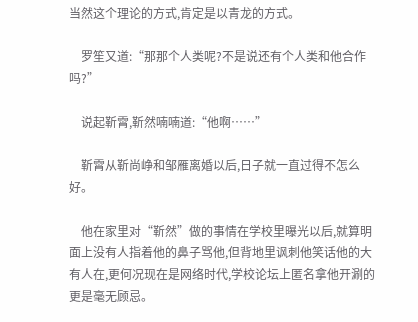当然这个理论的方式,肯定是以青龙的方式。

    罗笙又道:“那那个人类呢?不是说还有个人类和他合作吗?”

    说起靳霄,靳然喃喃道:“他啊……”

    靳霄从靳尚峥和邹雁离婚以后,日子就一直过得不怎么好。

    他在家里对“靳然”做的事情在学校里曝光以后,就算明面上没有人指着他的鼻子骂他,但背地里讽刺他笑话他的大有人在,更何况现在是网络时代,学校论坛上匿名拿他开涮的更是毫无顾忌。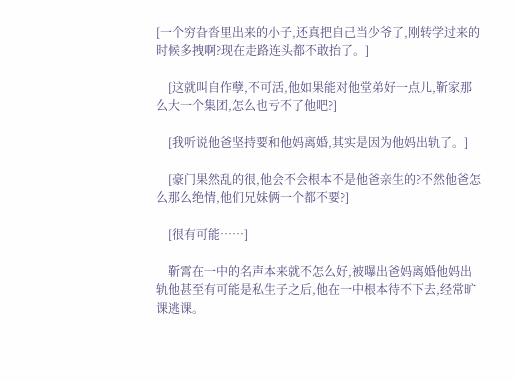[一个穷旮沓里出来的小子,还真把自己当少爷了,刚转学过来的时候多拽啊?现在走路连头都不敢抬了。]

    [这就叫自作孽,不可活,他如果能对他堂弟好一点儿,靳家那么大一个集团,怎么也亏不了他吧?]

    [我听说他爸坚持要和他妈离婚,其实是因为他妈出轨了。]

    [豪门果然乱的很,他会不会根本不是他爸亲生的?不然他爸怎么那么绝情,他们兄妹俩一个都不要?]

    [很有可能……]

    靳霄在一中的名声本来就不怎么好,被曝出爸妈离婚他妈出轨他甚至有可能是私生子之后,他在一中根本待不下去,经常旷课逃课。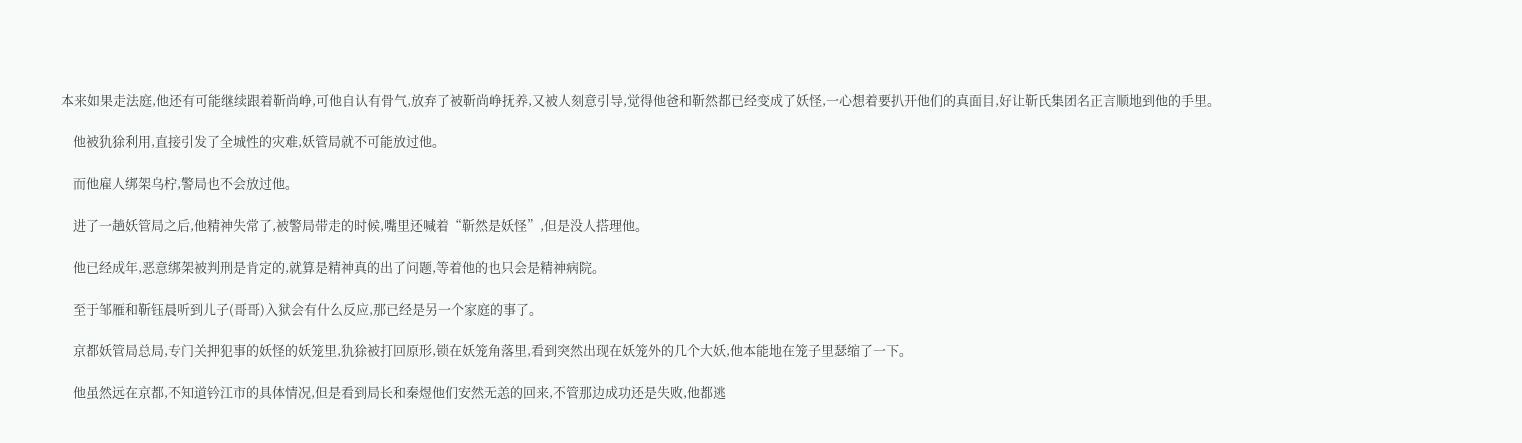本来如果走法庭,他还有可能继续跟着靳尚峥,可他自认有骨气,放弃了被靳尚峥抚养,又被人刻意引导,觉得他爸和靳然都已经变成了妖怪,一心想着要扒开他们的真面目,好让靳氏集团名正言顺地到他的手里。

    他被犰狳利用,直接引发了全城性的灾难,妖管局就不可能放过他。

    而他雇人绑架乌柠,警局也不会放过他。

    进了一趟妖管局之后,他精神失常了,被警局带走的时候,嘴里还喊着“靳然是妖怪”,但是没人搭理他。

    他已经成年,恶意绑架被判刑是肯定的,就算是精神真的出了问题,等着他的也只会是精神病院。

    至于邹雁和靳钰晨听到儿子(哥哥)入狱会有什么反应,那已经是另一个家庭的事了。

    京都妖管局总局,专门关押犯事的妖怪的妖笼里,犰狳被打回原形,锁在妖笼角落里,看到突然出现在妖笼外的几个大妖,他本能地在笼子里瑟缩了一下。

    他虽然远在京都,不知道钤江市的具体情况,但是看到局长和秦煜他们安然无恙的回来,不管那边成功还是失败,他都逃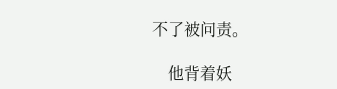不了被问责。

    他背着妖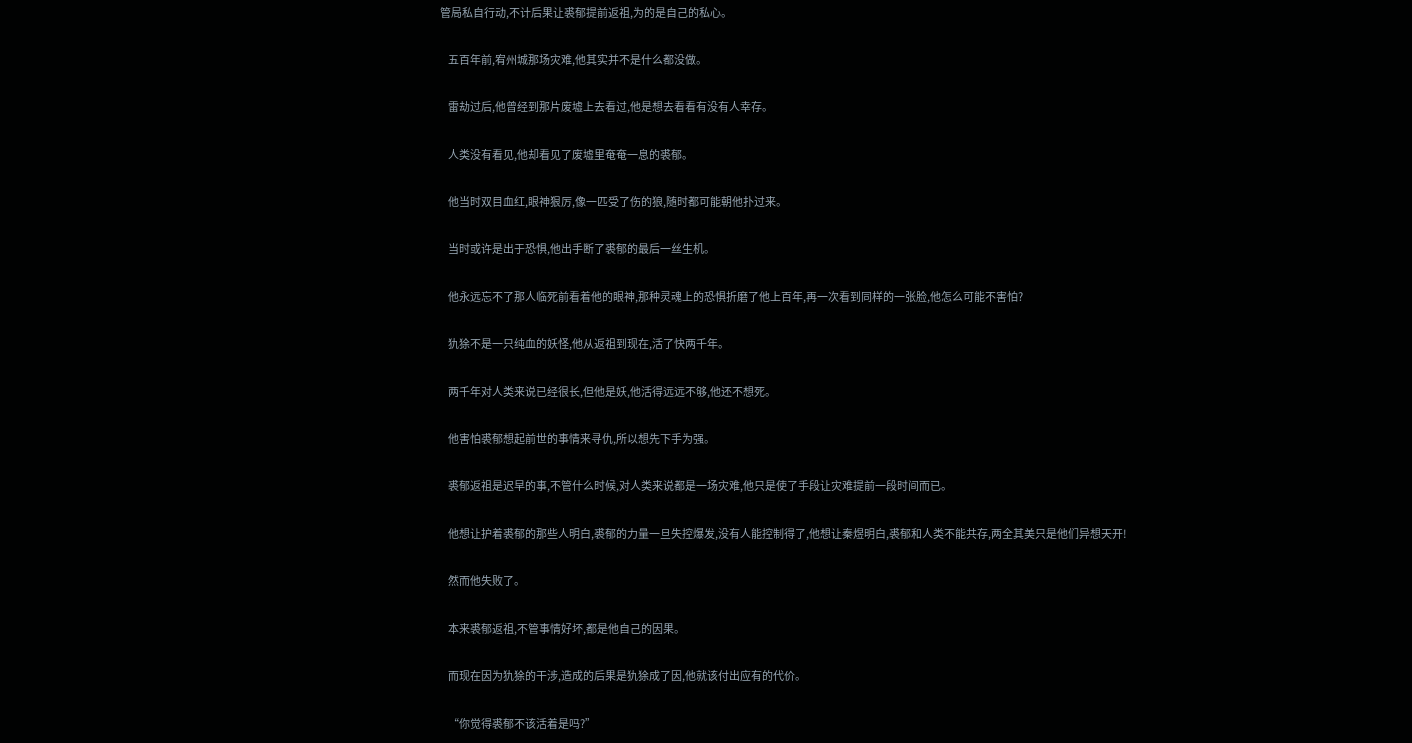管局私自行动,不计后果让裘郁提前返祖,为的是自己的私心。

    五百年前,宥州城那场灾难,他其实并不是什么都没做。

    雷劫过后,他曾经到那片废墟上去看过,他是想去看看有没有人幸存。

    人类没有看见,他却看见了废墟里奄奄一息的裘郁。

    他当时双目血红,眼神狠厉,像一匹受了伤的狼,随时都可能朝他扑过来。

    当时或许是出于恐惧,他出手断了裘郁的最后一丝生机。

    他永远忘不了那人临死前看着他的眼神,那种灵魂上的恐惧折磨了他上百年,再一次看到同样的一张脸,他怎么可能不害怕?

    犰狳不是一只纯血的妖怪,他从返祖到现在,活了快两千年。

    两千年对人类来说已经很长,但他是妖,他活得远远不够,他还不想死。

    他害怕裘郁想起前世的事情来寻仇,所以想先下手为强。

    裘郁返祖是迟早的事,不管什么时候,对人类来说都是一场灾难,他只是使了手段让灾难提前一段时间而已。

    他想让护着裘郁的那些人明白,裘郁的力量一旦失控爆发,没有人能控制得了,他想让秦煜明白,裘郁和人类不能共存,两全其美只是他们异想天开!

    然而他失败了。

    本来裘郁返祖,不管事情好坏,都是他自己的因果。

    而现在因为犰狳的干涉,造成的后果是犰狳成了因,他就该付出应有的代价。

    “你觉得裘郁不该活着是吗?”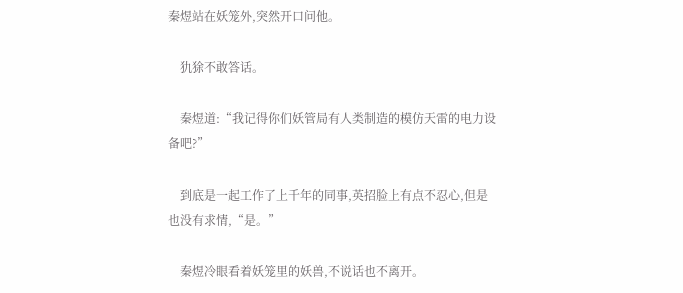秦煜站在妖笼外,突然开口问他。

    犰狳不敢答话。

    秦煜道:“我记得你们妖管局有人类制造的模仿天雷的电力设备吧?”

    到底是一起工作了上千年的同事,英招脸上有点不忍心,但是也没有求情,“是。”

    秦煜冷眼看着妖笼里的妖兽,不说话也不离开。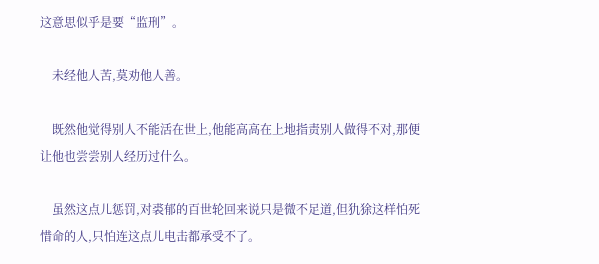这意思似乎是要“监刑”。

    未经他人苦,莫劝他人善。

    既然他觉得别人不能活在世上,他能高高在上地指责别人做得不对,那便让他也尝尝别人经历过什么。

    虽然这点儿惩罚,对裘郁的百世轮回来说只是微不足道,但犰狳这样怕死惜命的人,只怕连这点儿电击都承受不了。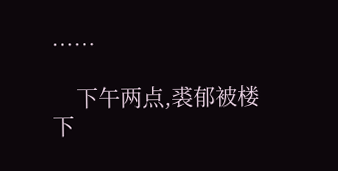……

    下午两点,裘郁被楼下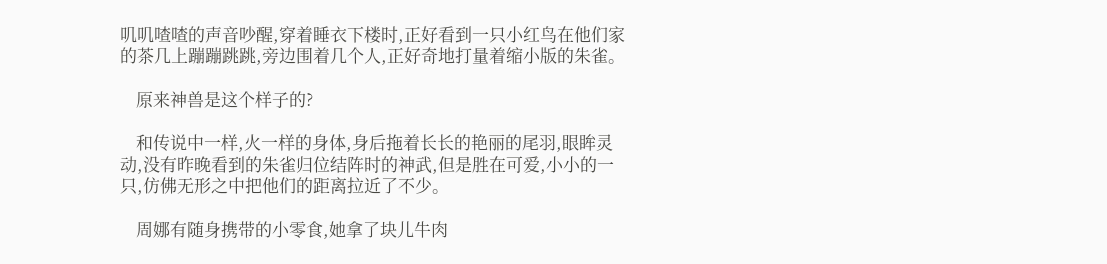叽叽喳喳的声音吵醒,穿着睡衣下楼时,正好看到一只小红鸟在他们家的茶几上蹦蹦跳跳,旁边围着几个人,正好奇地打量着缩小版的朱雀。

    原来神兽是这个样子的?

    和传说中一样,火一样的身体,身后拖着长长的艳丽的尾羽,眼眸灵动,没有昨晚看到的朱雀归位结阵时的神武,但是胜在可爱,小小的一只,仿佛无形之中把他们的距离拉近了不少。

    周娜有随身携带的小零食,她拿了块儿牛肉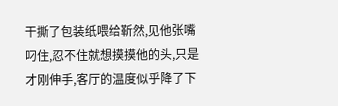干撕了包装纸喂给靳然,见他张嘴叼住,忍不住就想摸摸他的头,只是才刚伸手,客厅的温度似乎降了下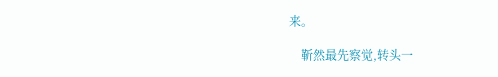来。

    靳然最先察觉,转头一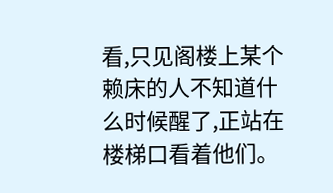看,只见阁楼上某个赖床的人不知道什么时候醒了,正站在楼梯口看着他们。